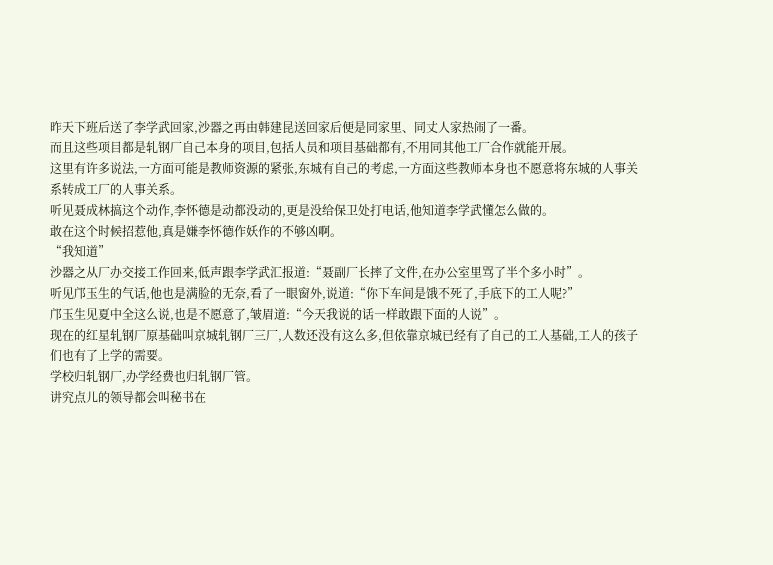昨天下班后送了李学武回家,沙器之再由韩建昆送回家后便是同家里、同丈人家热闹了一番。
而且这些项目都是轧钢厂自己本身的项目,包括人员和项目基础都有,不用同其他工厂合作就能开展。
这里有许多说法,一方面可能是教师资源的紧张,东城有自己的考虑,一方面这些教师本身也不愿意将东城的人事关系转成工厂的人事关系。
听见聂成林搞这个动作,李怀德是动都没动的,更是没给保卫处打电话,他知道李学武懂怎么做的。
敢在这个时候招惹他,真是嫌李怀德作妖作的不够凶啊。
“我知道”
沙器之从厂办交接工作回来,低声跟李学武汇报道:“聂副厂长摔了文件,在办公室里骂了半个多小时”。
听见邝玉生的气话,他也是满脸的无奈,看了一眼窗外,说道:“你下车间是饿不死了,手底下的工人呢?”
邝玉生见夏中全这么说,也是不愿意了,皱眉道:“今天我说的话一样敢跟下面的人说”。
现在的红星轧钢厂原基础叫京城轧钢厂三厂,人数还没有这么多,但依靠京城已经有了自己的工人基础,工人的孩子们也有了上学的需要。
学校归轧钢厂,办学经费也归轧钢厂管。
讲究点儿的领导都会叫秘书在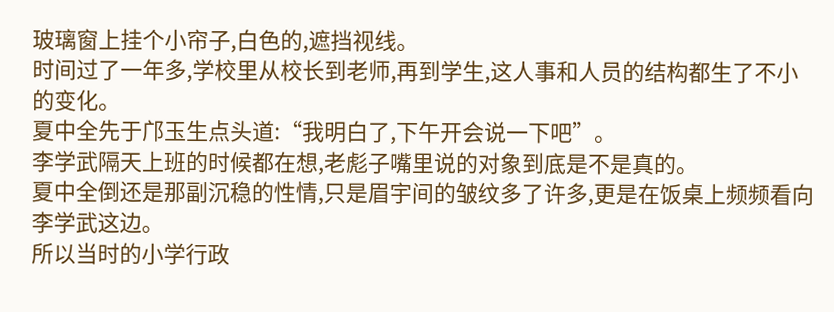玻璃窗上挂个小帘子,白色的,遮挡视线。
时间过了一年多,学校里从校长到老师,再到学生,这人事和人员的结构都生了不小的变化。
夏中全先于邝玉生点头道:“我明白了,下午开会说一下吧”。
李学武隔天上班的时候都在想,老彪子嘴里说的对象到底是不是真的。
夏中全倒还是那副沉稳的性情,只是眉宇间的皱纹多了许多,更是在饭桌上频频看向李学武这边。
所以当时的小学行政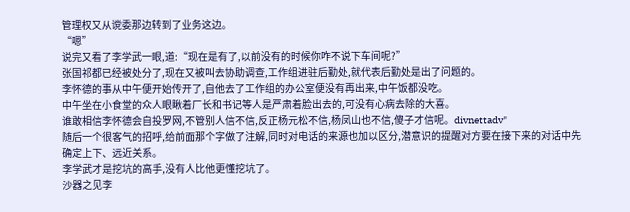管理权又从谠委那边转到了业务这边。
“嗯”
说完又看了李学武一眼,道:“现在是有了,以前没有的时候你咋不说下车间呢?”
张国祁都已经被处分了,现在又被叫去协助调查,工作组进驻后勤处,就代表后勤处是出了问题的。
李怀德的事从中午便开始传开了,自他去了工作组的办公室便没有再出来,中午饭都没吃。
中午坐在小食堂的众人眼瞅着厂长和书记等人是严肃着脸出去的,可没有心病去除的大喜。
谁敢相信李怀德会自投罗网,不管别人信不信,反正杨元松不信,杨凤山也不信,傻子才信呢。divnettadv"
随后一个很客气的招呼,给前面那个字做了注解,同时对电话的来源也加以区分,潜意识的提醒对方要在接下来的对话中先确定上下、远近关系。
李学武才是挖坑的高手,没有人比他更懂挖坑了。
沙器之见李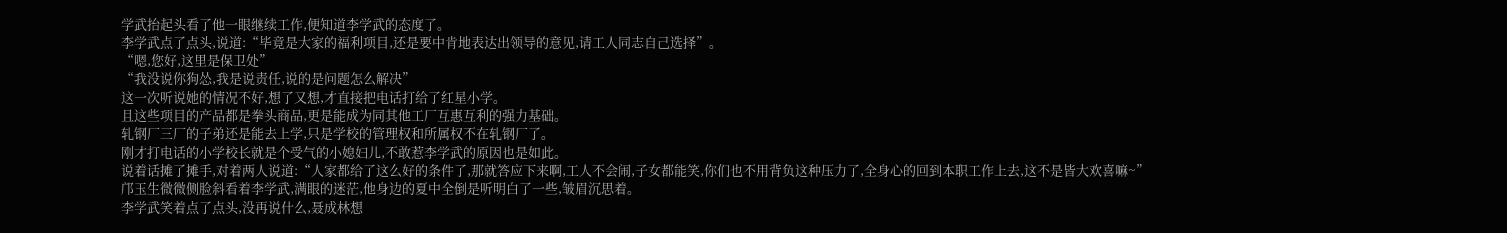学武抬起头看了他一眼继续工作,便知道李学武的态度了。
李学武点了点头,说道:“毕竟是大家的福利项目,还是要中肯地表达出领导的意见,请工人同志自己选择”。
“嗯,您好,这里是保卫处”
“我没说你狗怂,我是说责任,说的是问题怎么解决”
这一次听说她的情况不好,想了又想,才直接把电话打给了红星小学。
且这些项目的产品都是拳头商品,更是能成为同其他工厂互惠互利的强力基础。
轧钢厂三厂的子弟还是能去上学,只是学校的管理权和所属权不在轧钢厂了。
刚才打电话的小学校长就是个受气的小媳妇儿,不敢惹李学武的原因也是如此。
说着话摊了摊手,对着两人说道:“人家都给了这么好的条件了,那就答应下来啊,工人不会闹,子女都能笑,你们也不用背负这种压力了,全身心的回到本职工作上去,这不是皆大欢喜嘛~”
邝玉生微微侧脸斜看着李学武,满眼的迷茫,他身边的夏中全倒是听明白了一些,皱眉沉思着。
李学武笑着点了点头,没再说什么,聂成林想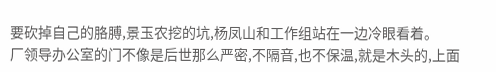要砍掉自己的胳膊,景玉农挖的坑,杨凤山和工作组站在一边冷眼看着。
厂领导办公室的门不像是后世那么严密,不隔音,也不保温,就是木头的,上面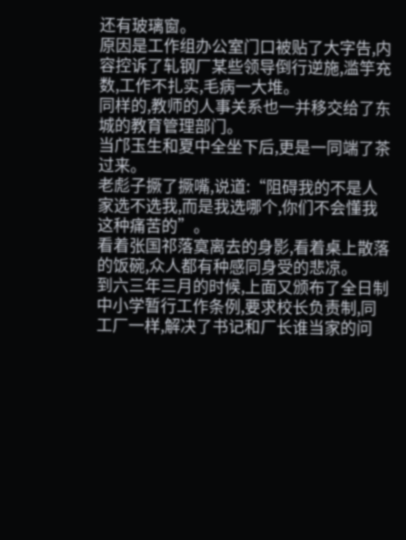还有玻璃窗。
原因是工作组办公室门口被贴了大字告,内容控诉了轧钢厂某些领导倒行逆施,滥竽充数,工作不扎实,毛病一大堆。
同样的,教师的人事关系也一并移交给了东城的教育管理部门。
当邝玉生和夏中全坐下后,更是一同端了茶过来。
老彪子撅了撅嘴,说道:“阻碍我的不是人家选不选我,而是我选哪个,你们不会懂我这种痛苦的”。
看着张国祁落寞离去的身影,看着桌上散落的饭碗,众人都有种感同身受的悲凉。
到六三年三月的时候,上面又颁布了全日制中小学暂行工作条例,要求校长负责制,同工厂一样,解决了书记和厂长谁当家的问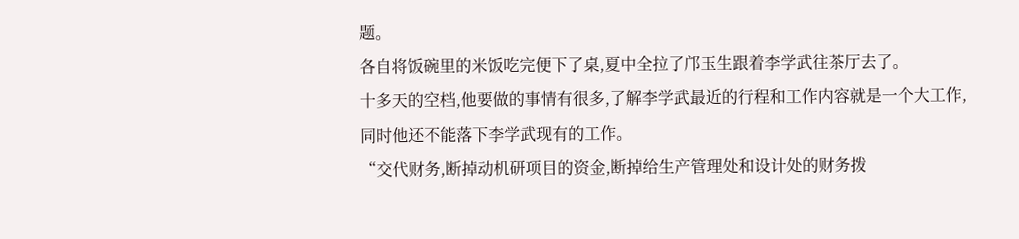题。
各自将饭碗里的米饭吃完便下了桌,夏中全拉了邝玉生跟着李学武往茶厅去了。
十多天的空档,他要做的事情有很多,了解李学武最近的行程和工作内容就是一个大工作,同时他还不能落下李学武现有的工作。
“交代财务,断掉动机研项目的资金,断掉给生产管理处和设计处的财务拨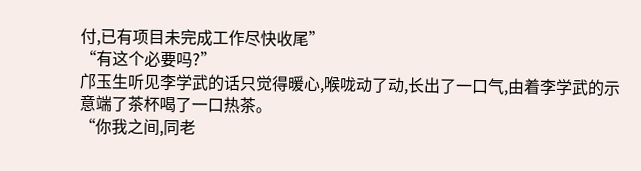付,已有项目未完成工作尽快收尾”
“有这个必要吗?”
邝玉生听见李学武的话只觉得暖心,喉咙动了动,长出了一口气,由着李学武的示意端了茶杯喝了一口热茶。
“你我之间,同老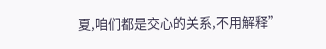夏,咱们都是交心的关系,不用解释”